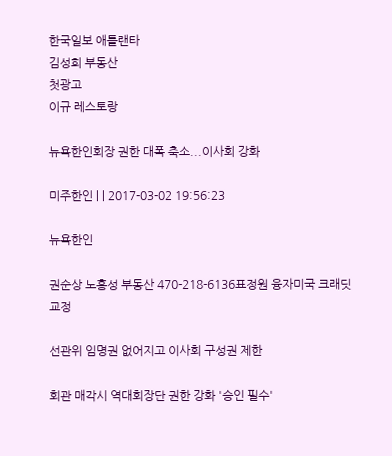한국일보 애틀랜타
김성희 부동산
첫광고
이규 레스토랑

뉴욕한인회장 권한 대폭 축소...이사회 강화

미주한인 | | 2017-03-02 19:56:23

뉴욕한인

권순상 노흥성 부동산 470-218-6136표정원 융자미국 크래딧 교정

선관위 임명권 없어지고 이사회 구성권 제한

회관 매각시 역대회장단 권한 강화 '승인 필수'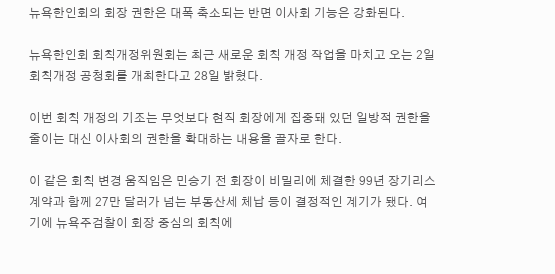뉴욕한인회의 회장 권한은 대폭 축소되는 반면 이사회 기능은 강화된다.

뉴욕한인회 회칙개정위원회는 최근 새로운 회칙 개정 작업을 마치고 오는 2일 회칙개정 공청회를 개최한다고 28일 밝혔다.

이번 회칙 개정의 기조는 무엇보다 현직 회장에게 집중돼 있던 일방적 권한을 줄이는 대신 이사회의 권한을 확대하는 내용을 골자로 한다.

이 같은 회칙 변경 움직임은 민승기 전 회장이 비밀리에 체결한 99년 장기리스 계약과 함께 27만 달러가 넘는 부동산세 체납 등이 결정적인 계기가 됐다. 여기에 뉴욕주검찰이 회장 중심의 회칙에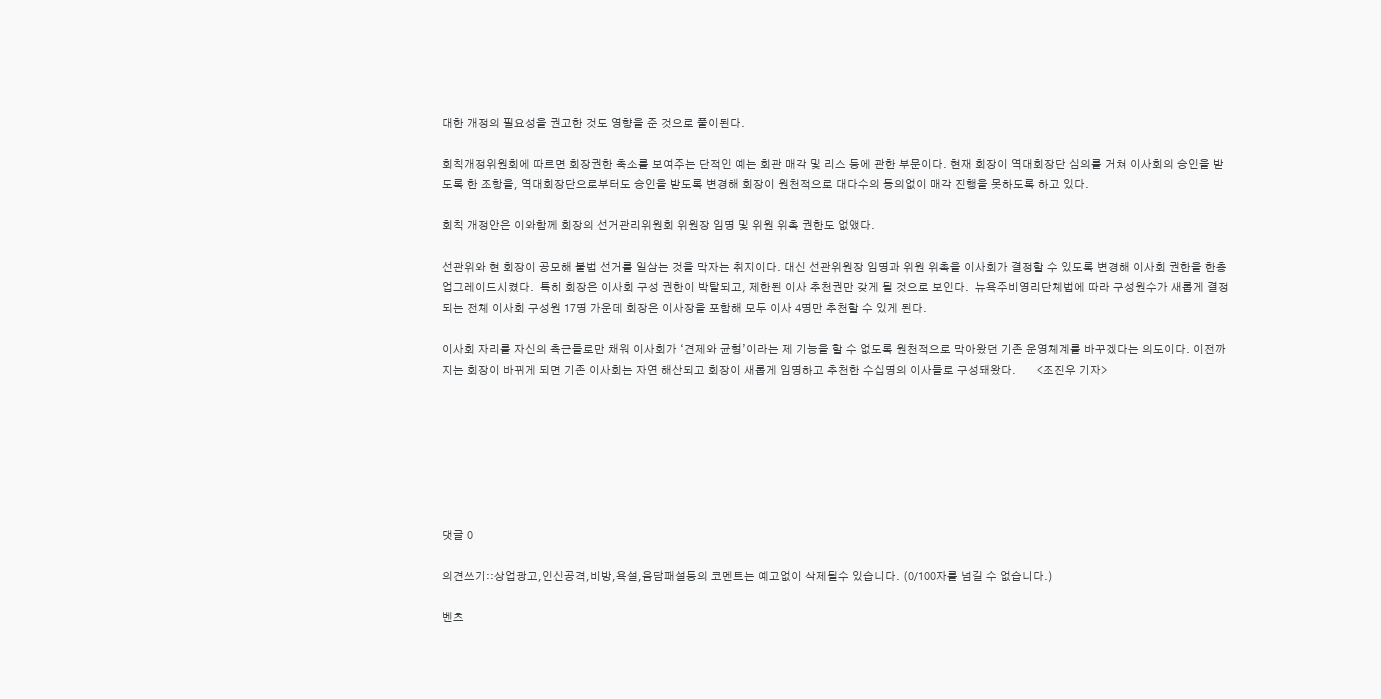대한 개정의 필요성을 권고한 것도 영향을 준 것으로 풀이된다.

회칙개정위원회에 따르면 회장권한 축소를 보여주는 단적인 예는 회관 매각 및 리스 등에 관한 부문이다. 현재 회장이 역대회장단 심의를 거쳐 이사회의 승인을 받도록 한 조항을, 역대회장단으로부터도 승인을 받도록 변경해 회장이 원천적으로 대다수의 동의없이 매각 진행을 못하도록 하고 있다.

회칙 개정안은 이와함께 회장의 선거관리위원회 위원장 임명 및 위원 위촉 권한도 없앴다.

선관위와 현 회장이 공모해 불법 선거를 일삼는 것을 막자는 취지이다. 대신 선관위원장 임명과 위원 위촉을 이사회가 결정할 수 있도록 변경해 이사회 권한을 한층 업그레이드시켰다.  특히 회장은 이사회 구성 권한이 박탈되고, 제한된 이사 추천권만 갖게 될 것으로 보인다.  뉴욕주비영리단체법에 따라 구성원수가 새롭게 결정되는 전체 이사회 구성원 17명 가운데 회장은 이사장을 포함해 모두 이사 4명만 추천할 수 있게 된다.

이사회 자리를 자신의 측근들로만 채워 이사회가 ‘견제와 균형’이라는 제 기능을 할 수 없도록 원천적으로 막아왔던 기존 운영체계를 바꾸겠다는 의도이다. 이전까지는 회장이 바뀌게 되면 기존 이사회는 자연 해산되고 회장이 새롭게 임명하고 추천한 수십명의 이사들로 구성돼왔다.       <조진우 기자>







댓글 0

의견쓰기::상업광고,인신공격,비방,욕설,음담패설등의 코멘트는 예고없이 삭제될수 있습니다. (0/100자를 넘길 수 없습니다.)

벤츠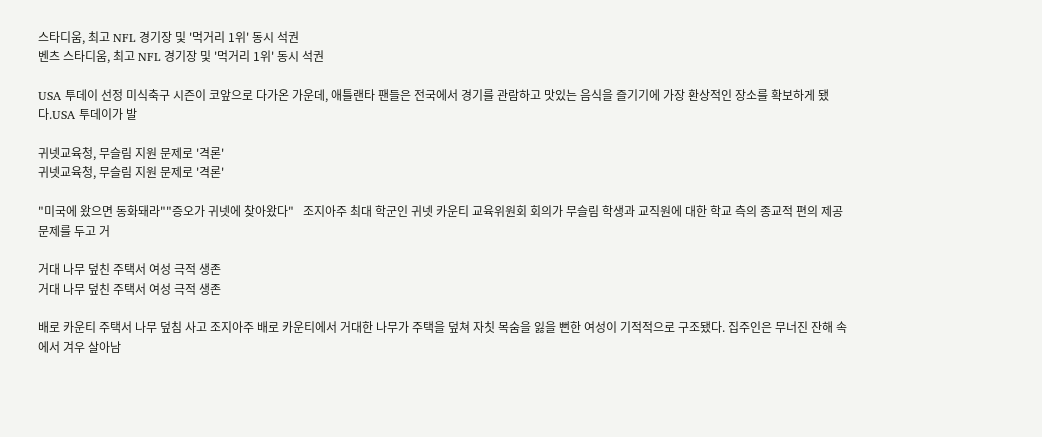스타디움, 최고 NFL 경기장 및 '먹거리 1위' 동시 석권
벤츠 스타디움, 최고 NFL 경기장 및 '먹거리 1위' 동시 석권

USA 투데이 선정 미식축구 시즌이 코앞으로 다가온 가운데, 애틀랜타 팬들은 전국에서 경기를 관람하고 맛있는 음식을 즐기기에 가장 환상적인 장소를 확보하게 됐다.USA 투데이가 발

귀넷교육청, 무슬림 지원 문제로 '격론'
귀넷교육청, 무슬림 지원 문제로 '격론'

"미국에 왔으면 동화돼라""증오가 귀넷에 찾아왔다"   조지아주 최대 학군인 귀넷 카운티 교육위원회 회의가 무슬림 학생과 교직원에 대한 학교 측의 종교적 편의 제공 문제를 두고 거

거대 나무 덮친 주택서 여성 극적 생존
거대 나무 덮친 주택서 여성 극적 생존

배로 카운티 주택서 나무 덮침 사고 조지아주 배로 카운티에서 거대한 나무가 주택을 덮쳐 자칫 목숨을 잃을 뻔한 여성이 기적적으로 구조됐다. 집주인은 무너진 잔해 속에서 겨우 살아남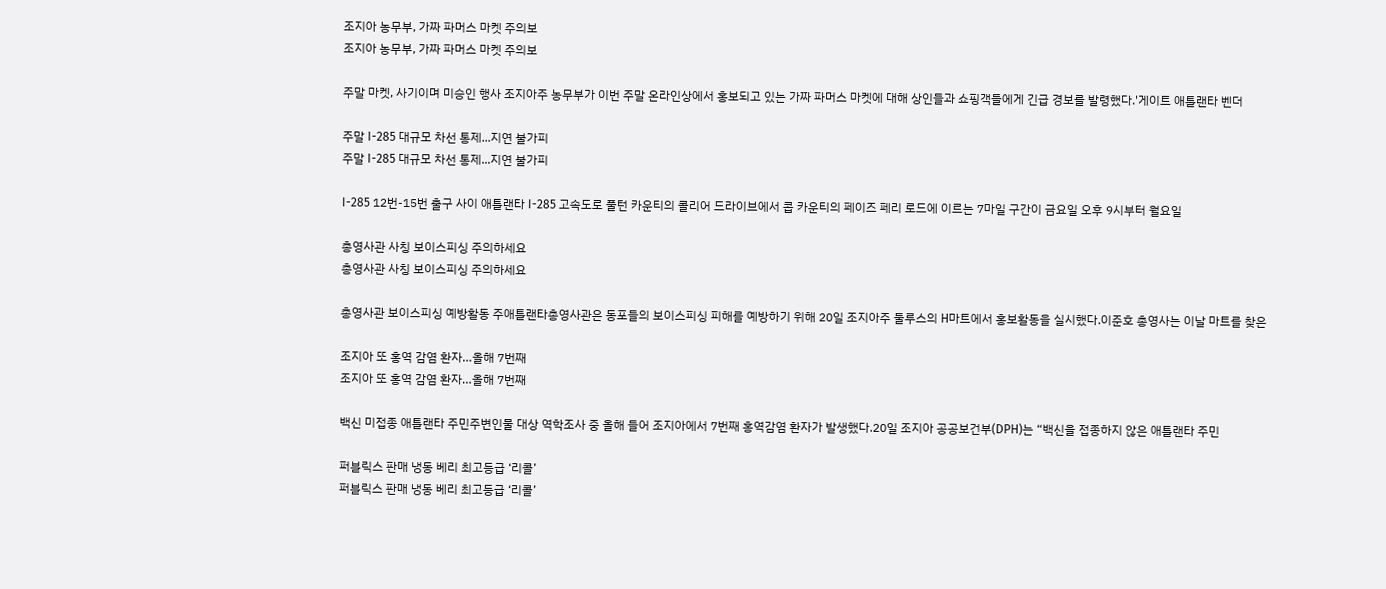조지아 농무부, 가짜 파머스 마켓 주의보
조지아 농무부, 가짜 파머스 마켓 주의보

주말 마켓, 사기이며 미승인 행사 조지아주 농무부가 이번 주말 온라인상에서 홍보되고 있는 가짜 파머스 마켓에 대해 상인들과 쇼핑객들에게 긴급 경보를 발령했다.'게이트 애틀랜타 벤더

주말 I-285 대규모 차선 통제...지연 불가피
주말 I-285 대규모 차선 통제...지연 불가피

I-285 12번-15번 출구 사이 애틀랜타 I-285 고속도로 풀턴 카운티의 콜리어 드라이브에서 콥 카운티의 페이즈 페리 로드에 이르는 7마일 구간이 금요일 오후 9시부터 월요일

총영사관 사칭 보이스피싱 주의하세요
총영사관 사칭 보이스피싱 주의하세요

총영사관 보이스피싱 예방활동 주애틀랜타총영사관은 동포들의 보이스피싱 피해를 예방하기 위해 20일 조지아주 둘루스의 H마트에서 홍보활동을 실시했다.이준호 총영사는 이날 마트를 찾은

조지아 또 홍역 감염 환자…올해 7번째
조지아 또 홍역 감염 환자…올해 7번째

백신 미접종 애틀랜타 주민주변인물 대상 역학조사 중 올해 들어 조지아에서 7번째 홍역감염 환자가 발생했다.20일 조지아 공공보건부(DPH)는 “백신을 접종하지 않은 애틀랜타 주민

퍼블릭스 판매 냉동 베리 최고등급 ‘리콜’
퍼블릭스 판매 냉동 베리 최고등급 ‘리콜’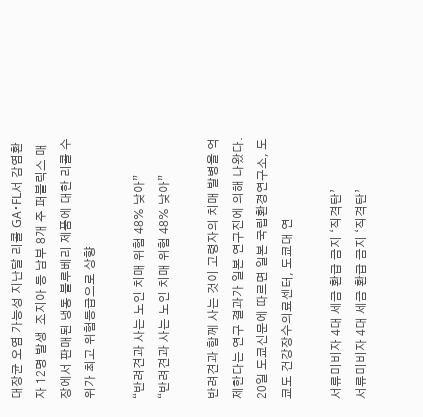대장균 오염 가능성 지난달 리콜 GA∙FL서 감염환자 12명 발생  조지아 등 남부 8개 주 퍼블릭스 매장에서 판매된 냉동 블루베리 제품에 대한 리콜 수위가 최고 위험등급으로 상향

“반려견과 사는 노인 치매 위험 48% 낮아”
“반려견과 사는 노인 치매 위험 48% 낮아”

반려견과 함께 사는 것이 고령자의 치매 발병을 억제한다는 연구 결과가 일본 연구진에 의해 나왔다. 20일 도쿄신문에 따르면 일본 국립환경연구소, 도쿄도 건강장수의료센터, 도쿄대 연

서류미비자 4대 세금 환급 금지 ‘직격탄’
서류미비자 4대 세금 환급 금지 ‘직격탄’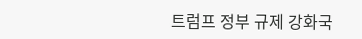트럼프 정부 규제 강화국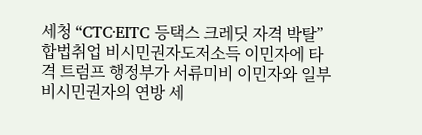세청 “CTC·EITC 등택스 크레딧 자격 박탈”합법취업 비시민권자도저소득 이민자에 타격 트럼프 행정부가 서류미비 이민자와 일부 비시민권자의 연방 세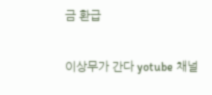금 환급

이상무가 간다 yotube 채널